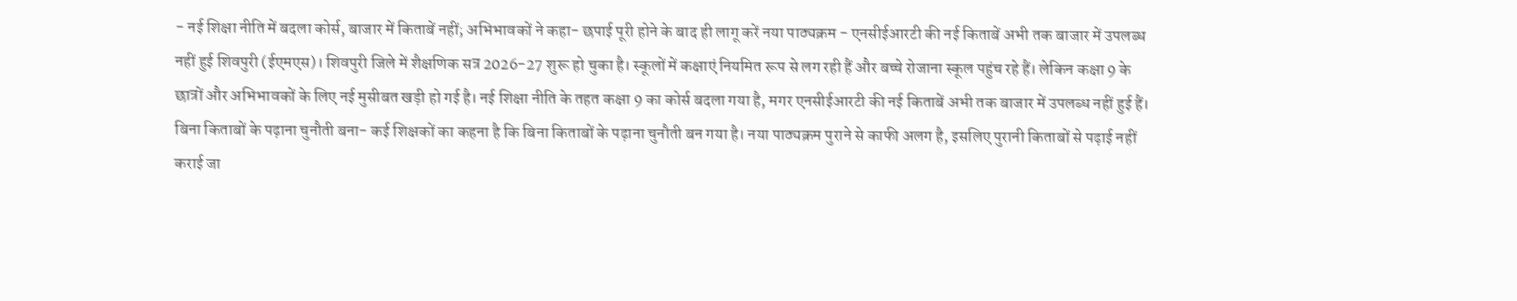- नई शिक्षा नीति में बदला कोर्स, बाजार में किताबें नहीं; अभिभावकों ने कहा- छपाई पूरी होने के बाद ही लागू करें नया पाठ्यक्रम - एनसीईआरटी की नई किताबें अभी तक बाजार में उपलब्ध नहीं हुई शिवपुरी (ईएमएस)। शिवपुरी जिले में शैक्षणिक सत्र 2026-27 शुरू हो चुका है। स्कूलों में कक्षाएं नियमित रूप से लग रही हैं और बच्चे रोजाना स्कूल पहुंच रहे हैं। लेकिन कक्षा 9 के छात्रों और अभिभावकों के लिए नई मुसीबत खड़ी हो गई है। नई शिक्षा नीति के तहत कक्षा 9 का कोर्स बदला गया है, मगर एनसीईआरटी की नई किताबें अभी तक बाजार में उपलब्ध नहीं हुई हैं। बिना किताबों के पढ़ाना चुनौती बना- कई शिक्षकों का कहना है कि बिना किताबों के पढ़ाना चुनौती बन गया है। नया पाठ्यक्रम पुराने से काफी अलग है, इसलिए पुरानी किताबों से पढ़ाई नहीं कराई जा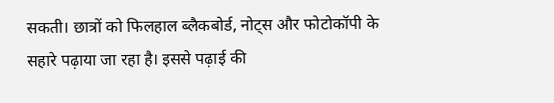सकती। छात्रों को फिलहाल ब्लैकबोर्ड, नोट्स और फोटोकॉपी के सहारे पढ़ाया जा रहा है। इससे पढ़ाई की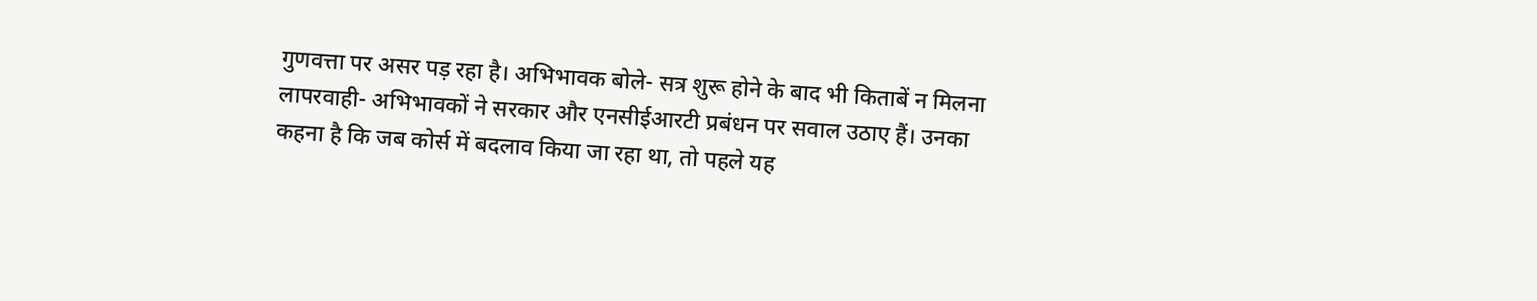गुणवत्ता पर असर पड़ रहा है। अभिभावक बोले- सत्र शुरू होने के बाद भी किताबें न मिलना लापरवाही- अभिभावकों ने सरकार और एनसीईआरटी प्रबंधन पर सवाल उठाए हैं। उनका कहना है कि जब कोर्स में बदलाव किया जा रहा था, तो पहले यह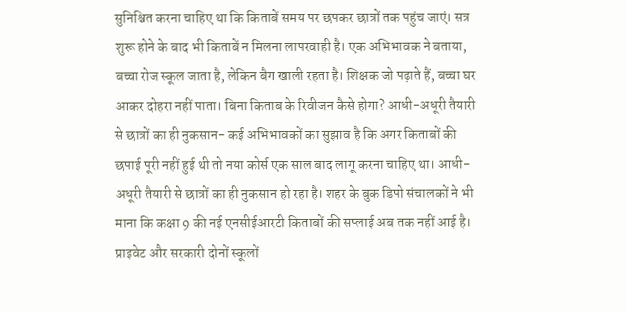सुनिश्चित करना चाहिए था कि किताबें समय पर छपकर छात्रों तक पहुंच जाएं। सत्र शुरू होने के बाद भी किताबें न मिलना लापरवाही है। एक अभिभावक ने बताया, बच्चा रोज स्कूल जाता है, लेकिन बैग खाली रहता है। शिक्षक जो पढ़ाते हैं, बच्चा घर आकर दोहरा नहीं पाता। बिना किताब के रिवीजन कैसे होगा? आधी-अधूरी तैयारी से छात्रों का ही नुकसान- कई अभिभावकों का सुझाव है कि अगर किताबों की छपाई पूरी नहीं हुई थी तो नया कोर्स एक साल बाद लागू करना चाहिए था। आधी-अधूरी तैयारी से छात्रों का ही नुकसान हो रहा है। शहर के बुक डिपो संचालकों ने भी माना कि कक्षा 9 की नई एनसीईआरटी किताबों की सप्लाई अब तक नहीं आई है। प्राइवेट और सरकारी दोनों स्कूलों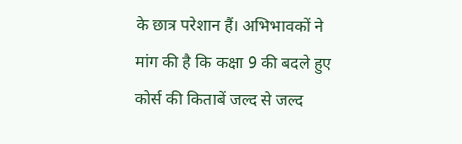के छात्र परेशान हैं। अभिभावकों ने मांग की है कि कक्षा 9 की बदले हुए कोर्स की किताबें जल्द से जल्द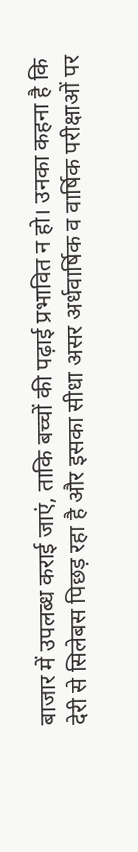बाजार में उपलब्ध कराई जाएं, ताकि बच्चों की पढ़ाई प्रभावित न हो। उनका कहना है कि देरी से सिलेबस पिछड़ रहा है और इसका सीधा असर अर्धवार्षिक व वार्षिक परीक्षाओं पर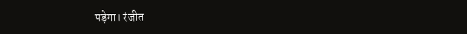पड़ेगा। रंजीत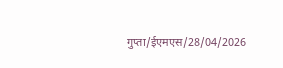गुप्ता/ईएमएस/28/04/2026